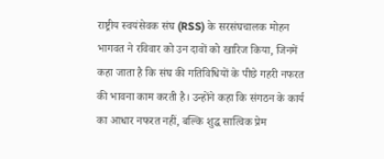राष्ट्रीय स्वयंसेवक संघ (RSS) के सरसंघचालक मोहन भागवत ने रविवार को उन दावों को खारिज किया, जिनमें कहा जाता है कि संघ की गतिविधियों के पीछे गहरी नफरत की भावना काम करती है। उन्होंने कहा कि संगठन के कार्य का आधार नफरत नहीं, बल्कि शुद्ध सात्विक प्रेम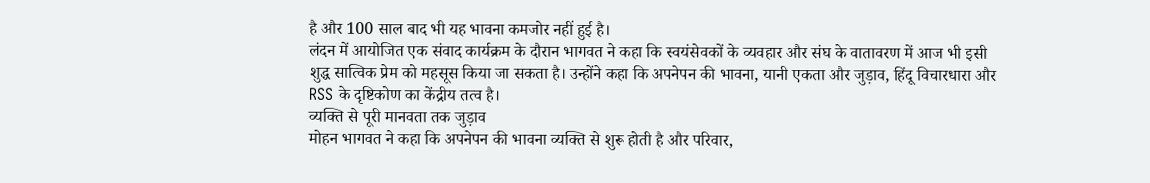है और 100 साल बाद भी यह भावना कमजोर नहीं हुई है।
लंदन में आयोजित एक संवाद कार्यक्रम के दौरान भागवत ने कहा कि स्वयंसेवकों के व्यवहार और संघ के वातावरण में आज भी इसी शुद्ध सात्विक प्रेम को महसूस किया जा सकता है। उन्होंने कहा कि अपनेपन की भावना, यानी एकता और जुड़ाव, हिंदू विचारधारा और RSS के दृष्टिकोण का केंद्रीय तत्व है।
व्यक्ति से पूरी मानवता तक जुड़ाव
मोहन भागवत ने कहा कि अपनेपन की भावना व्यक्ति से शुरू होती है और परिवार,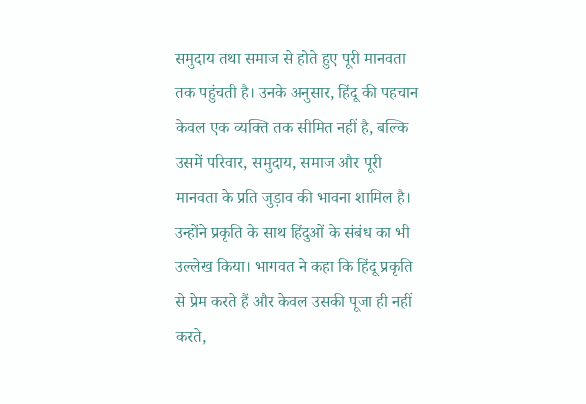समुदाय तथा समाज से होते हुए पूरी मानवता तक पहुंचती है। उनके अनुसार, हिंदू की पहचान केवल एक व्यक्ति तक सीमित नहीं है, बल्कि उसमें परिवार, समुदाय, समाज और पूरी मानवता के प्रति जुड़ाव की भावना शामिल है।
उन्होंने प्रकृति के साथ हिंदुओं के संबंध का भी उल्लेख किया। भागवत ने कहा कि हिंदू प्रकृति से प्रेम करते हैं और केवल उसकी पूजा ही नहीं करते,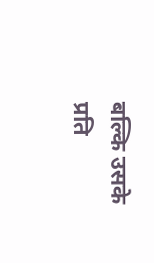बल्कि उसके प्रति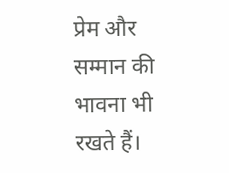प्रेम और सम्मान की भावना भी रखते हैं।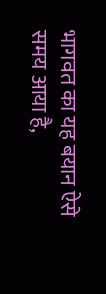भागवत का यह बयान ऐसे समय आया है,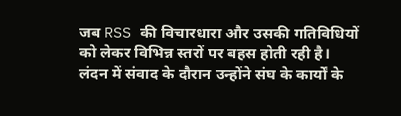जब RSS की विचारधारा और उसकी गतिविधियों को लेकर विभिन्न स्तरों पर बहस होती रही है। लंदन में संवाद के दौरान उन्होंने संघ के कार्यों के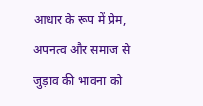आधार के रूप में प्रेम, अपनत्व और समाज से जुड़ाव की भावना को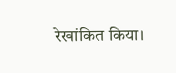रेखांकित किया।